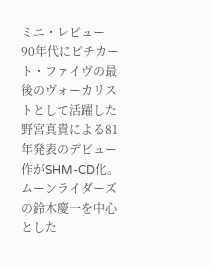ミニ・レビュー
90年代にピチカート・ファイヴの最後のヴォーカリストとして活躍した野宮真貴による81年発表のデビュー作がSHM-CD化。ムーンライダーズの鈴木慶一を中心とした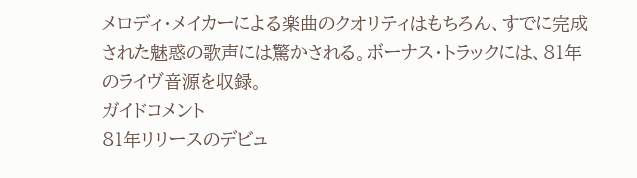メロディ・メイカーによる楽曲のクオリティはもちろん、すでに完成された魅惑の歌声には驚かされる。ボーナス・トラックには、81年のライヴ音源を収録。
ガイドコメント
81年リリースのデビュ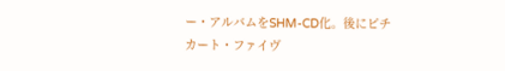ー・アルバムをSHM-CD化。後にピチカート・ファイヴ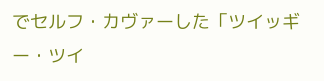でセルフ・カヴァーした「ツイッギー・ツイ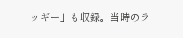ッギー」も収録。当時のラ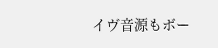イヴ音源もボー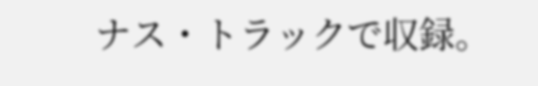ナス・トラックで収録。